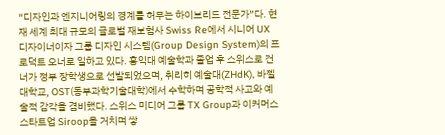“디자인과 엔지니어링의 경계를 허무는 하이브리드 전문가”다. 현재 세계 최대 규모의 글로벌 재보험사 Swiss Re에서 시니어 UX 디자이너이자 그룹 디자인 시스템(Group Design System)의 프로덕트 오너로 일하고 있다. 홍익대 예술학과 졸업 후 스위스로 건너가 정부 장학생으로 선발되었으며, 취리히 예술대(ZHdK), 바젤 대학교, OST(동부과학기술대학)에서 수학하며 공학적 사고와 예술적 감각을 겸비했다. 스위스 미디어 그룹 TX Group과 이커머스 스타트업 Siroop을 거치며 쌓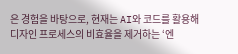은 경험을 바탕으로, 현재는 AI와 코드를 활용해 디자인 프로세스의 비효율을 제거하는 ‘엔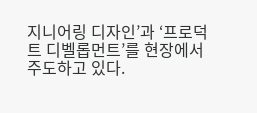지니어링 디자인’과 ‘프로덕트 디벨롭먼트’를 현장에서 주도하고 있다.